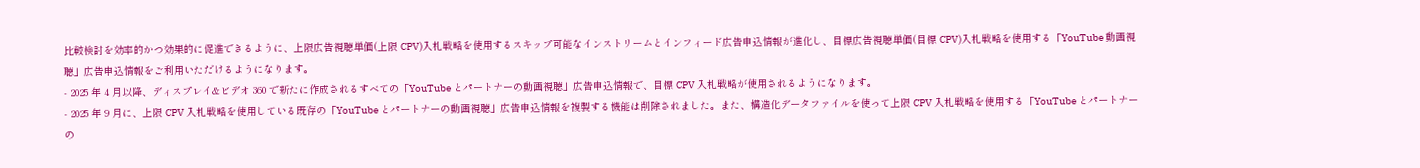比較検討を効率的かつ効果的に促進できるように、上限広告視聴単価(上限 CPV)入札戦略を使用するスキップ可能なインストリームとインフィード広告申込情報が進化し、目標広告視聴単価(目標 CPV)入札戦略を使用する「YouTube 動画視聴」広告申込情報をご利用いただけるようになります。
- 2025 年 4 月以降、ディスプレイ&ビデオ 360 で新たに作成されるすべての「YouTube とパートナーの動画視聴」広告申込情報で、目標 CPV 入札戦略が使用されるようになります。
- 2025 年 9 月に、上限 CPV 入札戦略を使用している既存の「YouTube とパートナーの動画視聴」広告申込情報を複製する機能は削除されました。また、構造化データファイルを使って上限 CPV 入札戦略を使用する「YouTube とパートナーの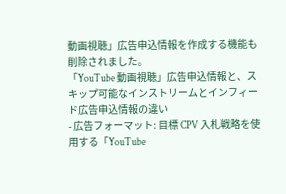動画視聴」広告申込情報を作成する機能も削除されました。
「YouTube 動画視聴」広告申込情報と、スキップ可能なインストリームとインフィード広告申込情報の違い
- 広告フォーマット: 目標 CPV 入札戦略を使用する「YouTube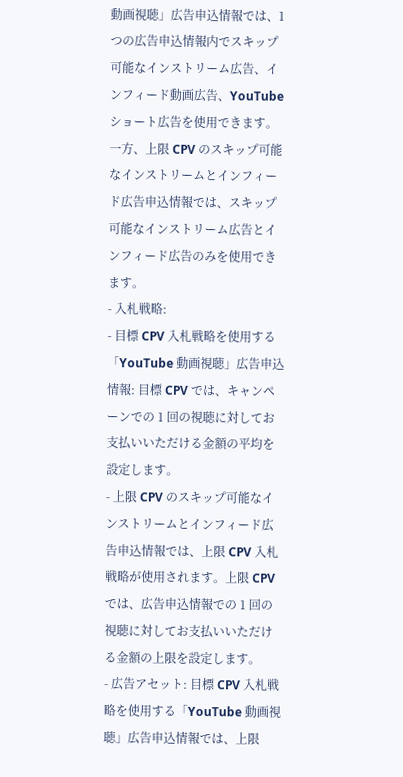動画視聴」広告申込情報では、1 つの広告申込情報内でスキップ可能なインストリーム広告、インフィード動画広告、YouTube ショート広告を使用できます。一方、上限 CPV のスキップ可能なインストリームとインフィード広告申込情報では、スキップ可能なインストリーム広告とインフィード広告のみを使用できます。
- 入札戦略:
- 目標 CPV 入札戦略を使用する「YouTube 動画視聴」広告申込情報: 目標 CPV では、キャンペーンでの 1 回の視聴に対してお支払いいただける金額の平均を設定します。
- 上限 CPV のスキップ可能なインストリームとインフィード広告申込情報では、上限 CPV 入札戦略が使用されます。上限 CPV では、広告申込情報での 1 回の視聴に対してお支払いいただける金額の上限を設定します。
- 広告アセット: 目標 CPV 入札戦略を使用する「YouTube 動画視聴」広告申込情報では、上限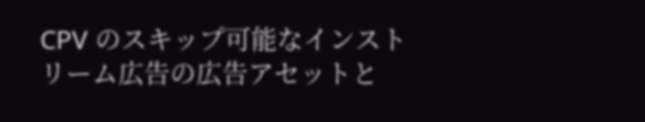CPV のスキップ可能なインストリーム広告の広告アセットと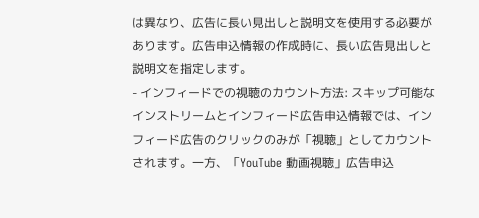は異なり、広告に長い見出しと説明文を使用する必要があります。広告申込情報の作成時に、長い広告見出しと説明文を指定します。
- インフィードでの視聴のカウント方法: スキップ可能なインストリームとインフィード広告申込情報では、インフィード広告のクリックのみが「視聴」としてカウントされます。一方、「YouTube 動画視聴」広告申込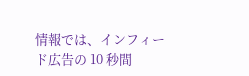情報では、インフィード広告の 10 秒間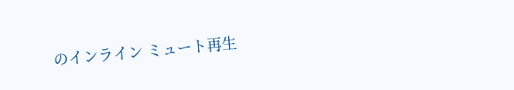のインライン ミュート再生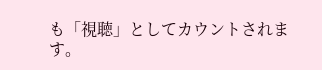も「視聴」としてカウントされます。